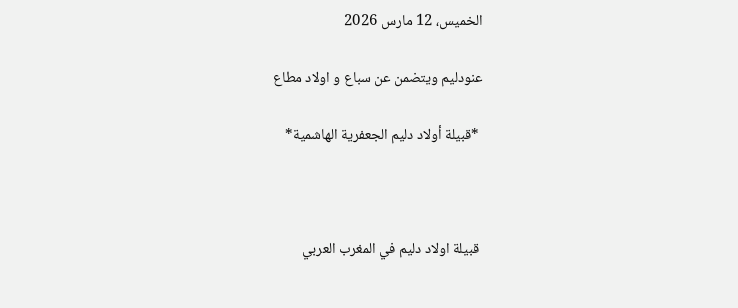الخميس، 12 مارس 2026

عنودليم ويتضمن عن سباع و اولاد مطاع

 *قبيلة أولاد دليم الجعفرية الهاشمية*



 قبيلة اولاد دليم في المغرب العربي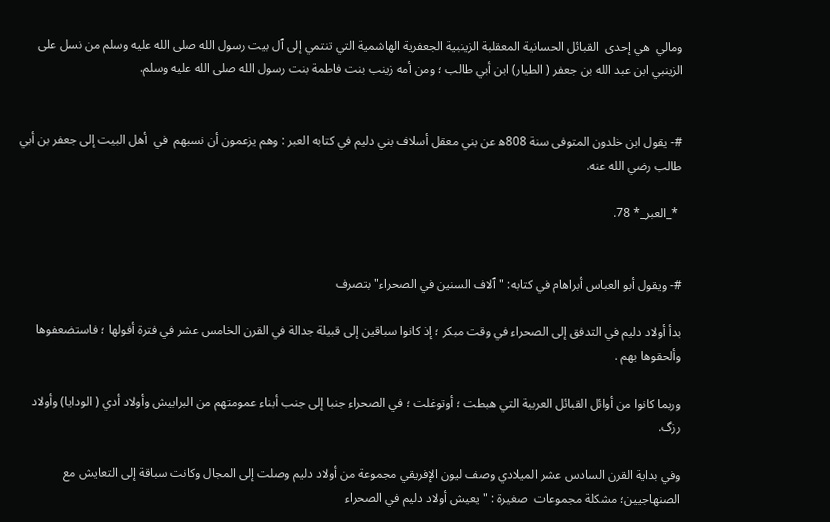ومالي  هي إحدى  القبائل الحسانية المعقلبة الزينبية الجعفرية الهاشمية التي تنتمي إلى ٱل بيت رسول الله صلى الله عليه وسلم من نسل على الزينبي ابن عبد الله بن جعفر ( الطيار) ابن أبي طالب ؛ ومن أمه زينب بنت فاطمة بنت رسول الله صلى الله عليه وسلم.


#- يقول ابن خلدون المتوفى سنة 808ه‍ عن بني معقل أسلاف بني دليم في كتابه العبر : وهم يزعمون أن نسبهم  في  أهل البيت إلى جعفر بن أبي طالب رضي الله عنه.

 *_العبر_* 78.


#- ويقول أبو العباس أبراهام في كتابه: "ٱلاف السنين في الصحراء" بتصرف

بدأ أولاد دليم في التدفق إلى الصحراء في وقت مبكر ؛ إذ كانوا سباقين إلى قبيلة جدالة في القرن الخامس عشر في فترة أفولها ؛ فاستضعفوها وألحقوها بهم .

وربما كانوا من أوائل القبائل العربية التي هبطت ؛ أوتوغلت ؛ في الصحراء جنبا إلى جنب أبناء عمومتهم من البرابيش وأولاد أدي ( الودايا) وأولاد رزگ.

وفي بداية القرن السادس عشر الميلادي وصف ليون الإفريقي مجموعة من أولاد دليم وصلت إلى المجال وكانت سباقة إلى التعايش مع الصنهاجيين؛ مشكلة مجموعات  صغيرة : " يعيش أولاد دليم في الصحراء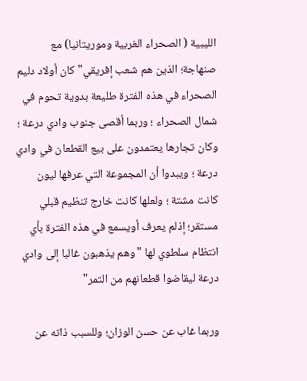الليبية ( الصحراء الغربية وموريتانيا) مع صنهاجة؛ الذين هم شعب إفريقي" كان أولاد دليم الصحراء في هذه الفترة طليعة بدوية تحوم في شمال الصحراء ؛ وربما أقصى جنوب وادي درعة ؛ وكان تجارها يعتمدون على بيع القطعان في وادي درعة ؛ ويبدوا أن المجموعة التي عرفها ليون كانت مشتة ؛ ولعلها كانت خارج تنظيم قبلي مستقر؛ إذلم يعرف أويسمع في هذه الفترة بأي انتظام سلطوي لها "وهم يذهبون غالبا إلى وادي درعة ليقاضوا قطعانهم من التمر"

وربما غاب عن حسن الوزان؛ وللسبب ذاته عن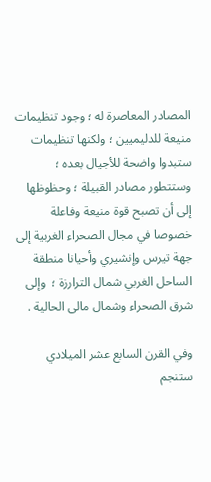المصادر المعاصرة له ؛ وجود تنظيمات منيعة للدليميين ؛ ولكنها تنظيمات ستبدوا واضحة للأجيال بعده ؛ وستتطور مصادر القبيلة ؛ وحظوظها إلى أن تصبح قوة منيعة وفاعلة خصوصا في مجال الصحراء الغربية إلى جهة تيرس وإنشيري وأحيانا منطقة الساحل الغربي شمال الترارزة ؛  وإلى شرق الصحراء وشمال مالى الحالية .

وفي القرن السابع عشر الميلادي  ستنجم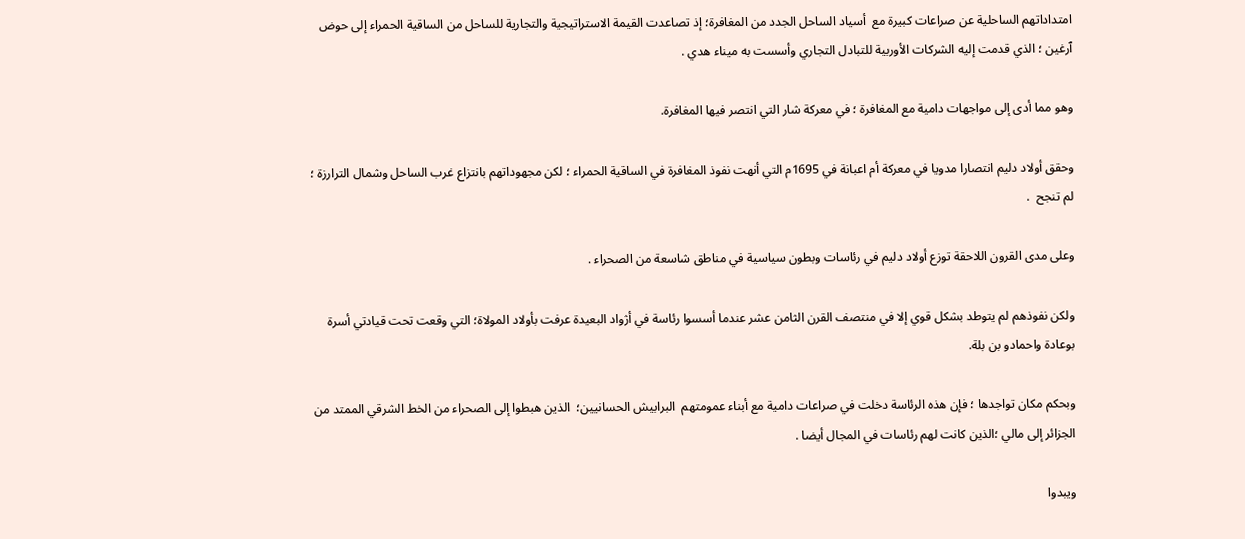امتداداتهم الساحلية عن صراعات كبيرة مع  أسياد الساحل الجدد من المغافرة؛ إذ تصاعدت القيمة الاستراتيجية والتجارية للساحل من الساقية الحمراء إلى حوض ٱرغين ؛ الذي قدمت إليه الشركات الأوربية للتبادل التجاري وأسست به ميناء هدي .

وهو مما أدى إلى مواجهات دامية مع المغافرة ؛ في معركة شار التي انتصر فيها المغافرة.

وحقق أولاد دليم انتصارا مدويا في معركة أم اعبانة في 1695م التي أنهت نفوذ المغافرة في الساقية الحمراء ؛ لكن مجهوداتهم بانتزاع غرب الساحل وشمال الترارزة ؛ لم تنجح  .

وعلى مدى القرون اللاحقة توزع أولاد دليم في رئاسات وبطون سياسية في مناطق شاسعة من الصحراء .

ولكن نفوذهم لم يتوطد بشكل قوي إلا في منتصف القرن الثامن عشر عندما أسسوا رئاسة في أژواد البعيدة عرفت بأولاد المولاة؛ التي وقعت تحت قيادتي أسرة بوعادة واحمادو بن بلة.

وبحكم مكان تواجدها ؛ فإن هذه الرئاسة دخلت في صراعات دامية مع أبناء عمومتهم  البرابيش الحسانيين؛  الذين هبطوا إلى الصحراء من الخط الشرقي الممتد من الجزائر إلى مالي ؛الذين كانت لهم رئاسات في المجال أيضا .

ويبدوا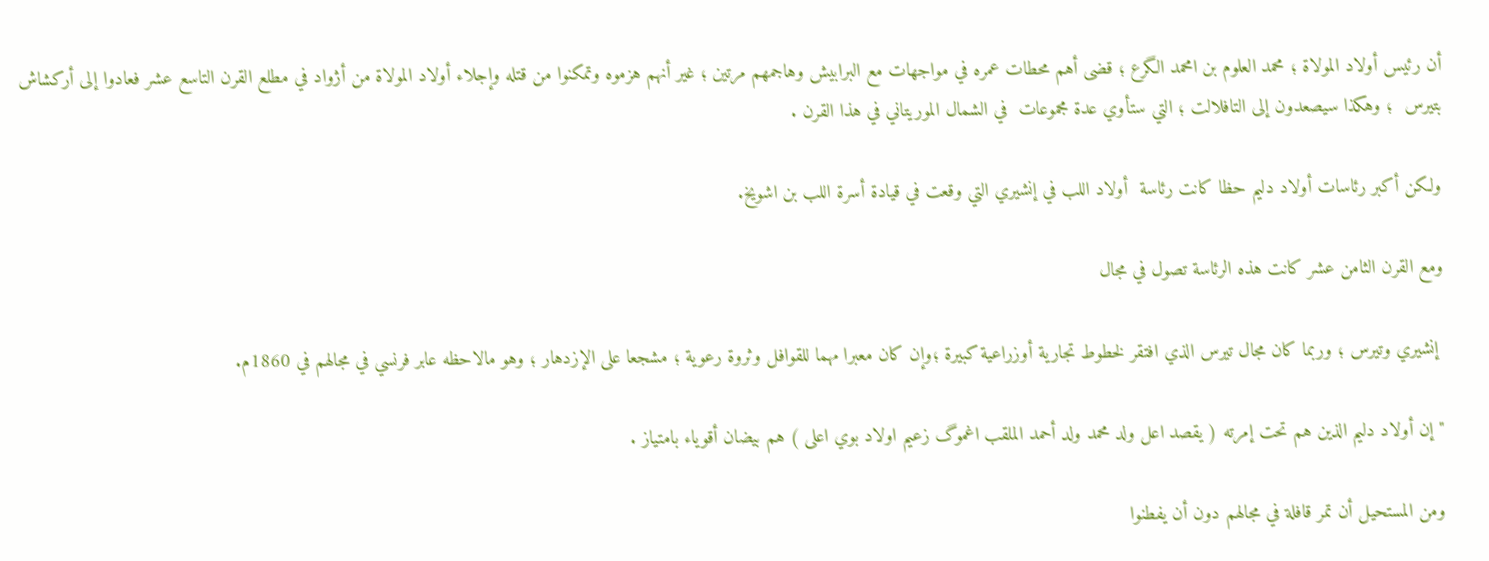أن رئيس أولاد المولاة ؛ محمد العلوم بن امحمد الگرع ؛ قضى أهم محطات عمره في مواجهات مع البرابيش وهاجمهم مرتين ؛ غير أنهم هزموه وتمكنوا من قتله وإجلاء أولاد المولاة من أژواد في مطلع القرن التاسع عشر فعادوا إلى أركشاش بتيرس  ؛ وهكذا سيصعدون إلى التافلالت ؛ التي ستأوي عدة مجموعات  في الشمال الموريتاني في هذا القرن .

ولكن أكبر رئاسات أولاد دليم حظا كانت رئاسة  أولاد اللب في إنشيري التي وقعت في قيادة أسرة اللب بن اشويخ.

ومع القرن الثامن عشر كانت هذه الرئاسة تصول في مجال

 إنشيري وتيرس ؛ وربما كان مجال تيرس الذي افتقر لخطوط تجارية أوزراعية كبيرة ؛وإن كان معبرا مهما للقوافل وثروة رعوية ؛ مشجعا على الإزدهار ؛ وهو مالاحظه عابر فرنسي في مجالهم في 1860م.

" إن أولاد دليم الذين هم تحت إمرته ( يقصد اعل ولد محمد ولد أحمد الملقب اغموگ زعيم اولاد بوي اعلى ) هم بيضان أقوياء بامتياز .

ومن المستحيل أن تمر قافلة في مجالهم دون أن يفطنوا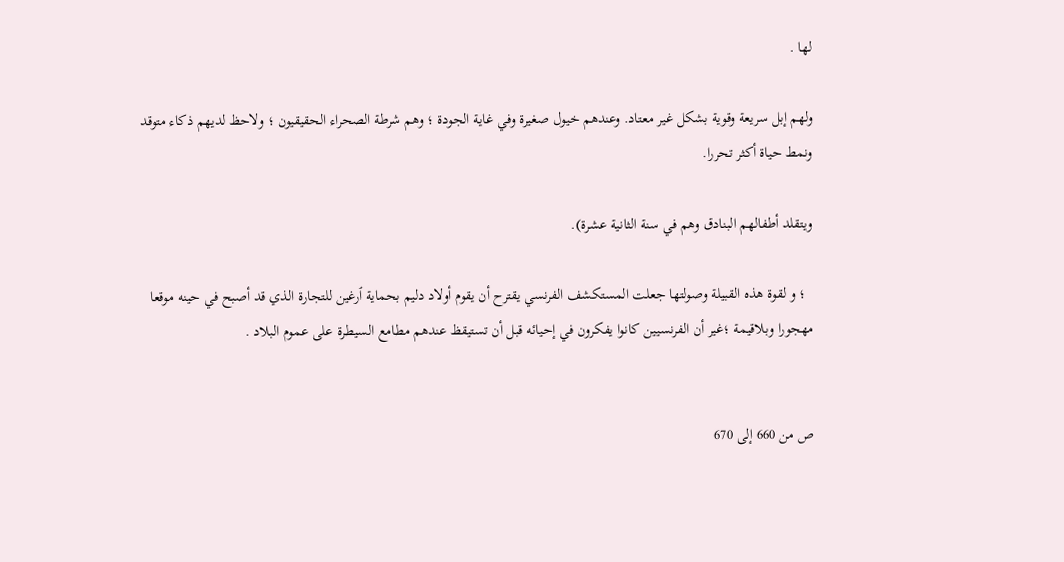لها .

ولهم إبل سريعة وقوية بشكل غير معتاد. وعندهم خيول صغيرة وفي غاية الجودة ؛ وهم شرطة الصحراء الحقيقيون ؛ ولاحظ لديهم ذكاء متوقد ونمط حياة أكثر تحررا.

ويتقلد أطفالهم البنادق وهم في سنة الثانية عشرة).

  ؛ و لقوة هذه القبيلة وصولتها جعلت المستكشف الفرنسي يقترح أن يقوم أولاد دليم بحماية ٱرغين للتجارة الذي قد أصبح في حينه موقعا مهجورا وبلاقيمة ؛غير أن الفرنسيين كانوا يفكرون في إحيائه قبل أن تستيقظ عندهم مطامع السيطرة على عموم البلاد .


ص من 660 إلى 670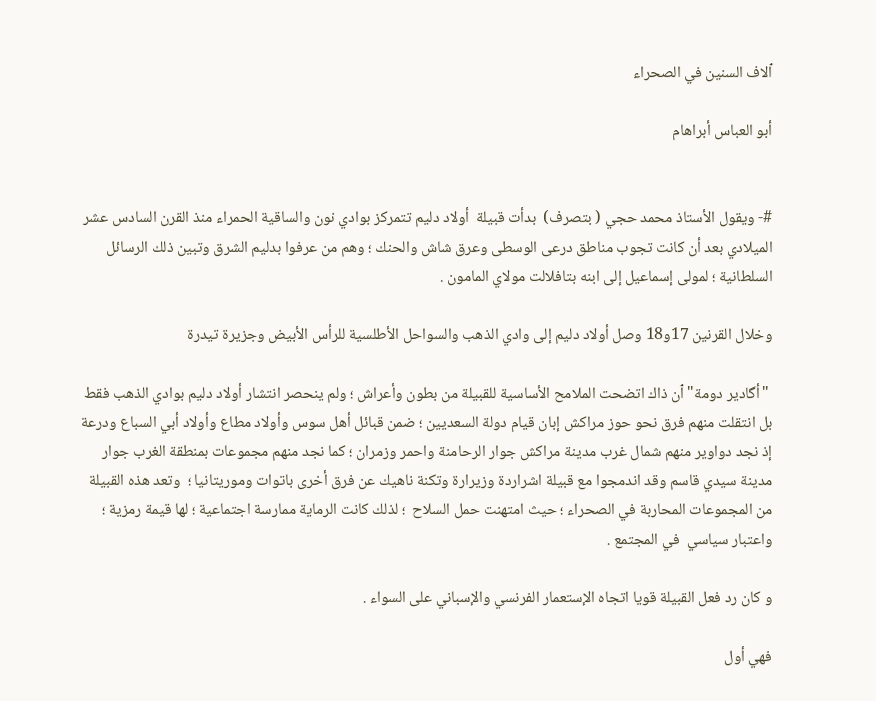ٱلاف السنين في الصحراء

أبو العباس أبراهام


#- ويقول الأستاذ محمد حجي ( بتصرف)  بدأت قبيلة  أولاد دليم تتمركز بوادي نون والساقية الحمراء منذ القرن السادس عشر الميلادي بعد أن كانت تجوب مناطق درعى الوسطى وعرق شاش والحنك ؛ وهم من عرفوا بدليم الشرق وتبين ذلك الرسائل السلطانية ؛ لمولى إسماعيل إلى ابنه بتافلالت مولاي المامون .

وخلال القرنين 17و18 وصل أولاد دليم إلى وادي الذهب والسواحل الأطلسية للرأس الأبيض وجزيرة تيدرة

 "أگادير دومة" ٱن ذاك اتضحت الملامح الأساسية للقبيلة من بطون وأعراش ؛ ولم ينحصر انتشار أولاد دليم بوادي الذهب فقط  بل انتقلت منهم فرق نحو حوز مراكش إبان قيام دولة السعديين ؛ ضمن قبائل أهل سوس وأولاد مطاع وأولاد أبي السباع ودرعة إذ نجد دواوير منهم شمال غرب مدينة مراكش جوار الرحامنة واحمر وزمران ؛ كما نجد منهم مجموعات بمنطقة الغرب جوار مدينة سيدي قاسم وقد اندمجوا مع قبيلة اشراردة وزيرارة وتكنة ناهيك عن فرق أخرى باتوات وموريتانيا ؛  وتعد هذه القبيلة من المجموعات المحاربة في الصحراء ؛ حيث امتهنت حمل السلاح  ؛ لذلك كانت الرماية ممارسة اجتماعية ؛ لها قيمة رمزية ؛ واعتبار سياسي  في المجتمع .

و كان رد فعل القبيلة قويا اتجاه الإستعمار الفرنسي والإسباني على السواء .

فهي أول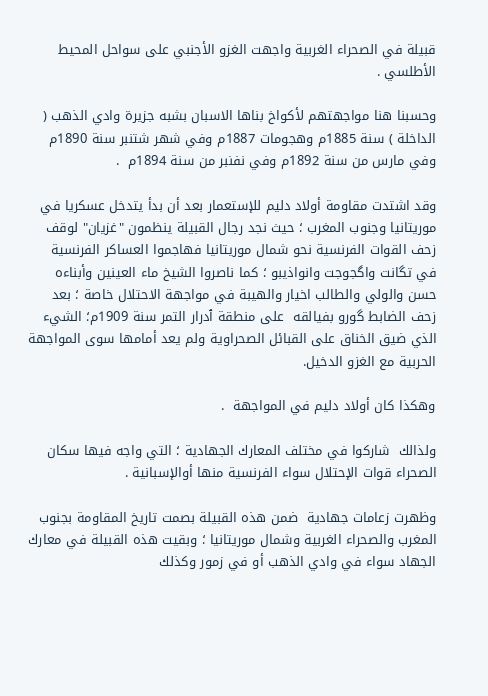قبيلة في الصحراء الغربية واجهت الغزو الأجنبي على سواحل المحيط الأطلسي .

وحسبنا هنا مواجهتهم لأكواخ بناها الاسبان بشبه جزيرة وادي الذهب ( الداخلة ) سنة 1885م وهجومات 1887م وفي شهر شتنبر سنة 1890م وفي مارس من سنة 1892م وفي نفنبر من سنة 1894م  .

وقد اشتدت مقاومة أولاد دليم للإستعمار بعد أن بدأ يتدخل عسكريا في موريتانيا وجنوب المغرب ؛ حيث نجد رجال القبيلة ينظمون "غزيان" لوقف زحف القوات الفرنسية نحو شمال موريتانيا فهاجموا العساكر الفرنسية في تگانت واگجوجت وانواذيبو ؛ كما ناصروا الشيخ ماء العينين وأبناءه حسن والولي والطالب اخيار والهيبة في مواجهة الاحتلال خاصة ؛ بعد زحف الضابط گورو بفيالقه  على منطقة ٱدرار التمر سنة 1909م؛ الشيء الذي ضيق الخناق على القبائل الصحراوية ولم يعد أمامها سوى المواجهة الحربية مع الغزو الدخيل.

وهكذا كان أولاد دليم في المواجهة  .

ولذالك  شاركوا في مختلف المعارك الجهادية ؛ التي واجه فيها سكان الصحراء قوات الإحتلال سواء الفرنسية منها أوالإسبانية .

وظهرت زعامات جهادية  ضمن هذه القبيلة بصمت تاريخ المقاومة بجنوب المغرب والصحراء الغربية وشمال موريتانيا ؛ وبقيت هذه القبيلة في معارك الجهاد سواء في وادي الذهب أو في زمور وكذلك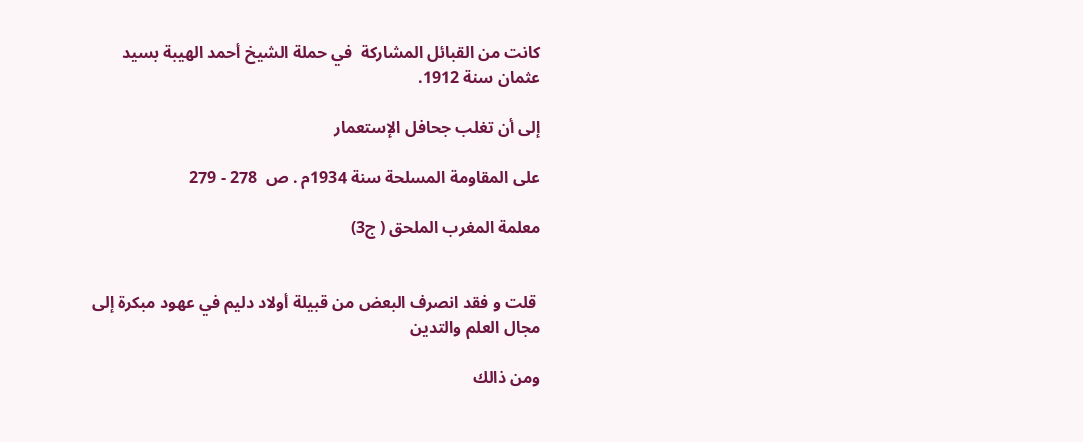كانت من القبائل المشاركة  في حملة الشيخ أحمد الهيبة بسيد عثمان سنة 1912.

إلى أن تغلب جحافل الإستعمار

على المقاومة المسلحة سنة 1934م . ص  278 - 279

معلمة المغرب الملحق ( ج3)


 قلت و فقد انصرف البعض من قبيلة أولاد دليم في عهود مبكرة إلى مجال العلم والتدين

ومن ذالك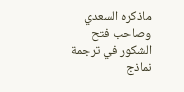ماذكره السعدي وصاحب فتح الشكور في ترجمة نماذج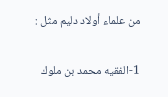من علماء أولاد دليم مثل :

1-الفقيه محمد بن ملوك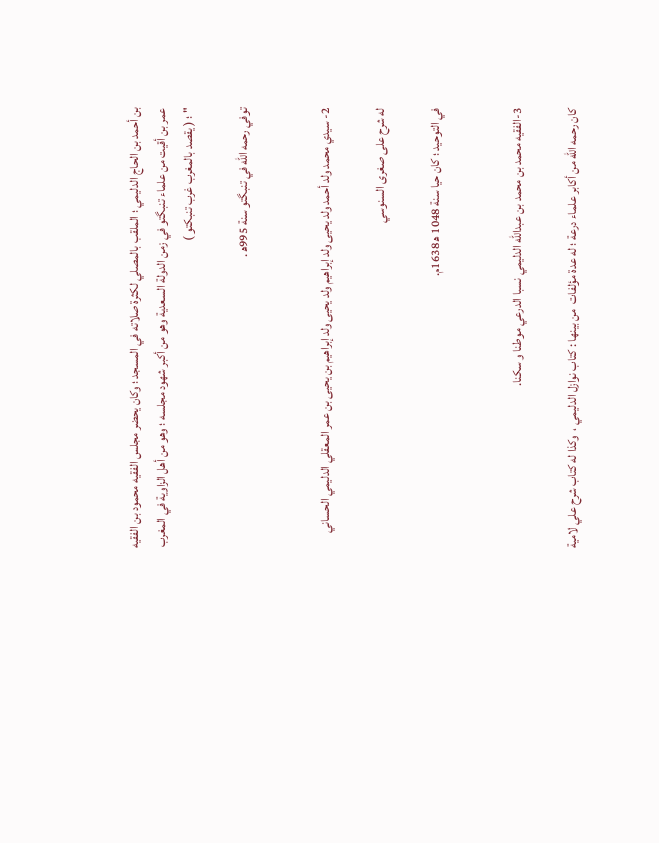بن أحمد بن الحاج الدليمي ؛ الملقب بالمصلي لكثرة صلاته في المسجد ؛ وكان يحضر مجلس الفقيه محمود بن الفقيه عمر بن أقيت من علماء تنبگتو في زمن الدولة السعدية وهو من أكبر شهود مجلسه ؛ وهو من أهل الزاوية في المغرب " ؛ ( يقصد بالمغرب غرب تنبكتو )

توفي رحمه الله في تنبگتو سنة 995ه‍ .


2- سيدي محمد ولد أحمد ولد يحيى ولد إبراهيم ولد يحيى ولد إبراهيم بن يحيى بن عمر المعقلي الدليمي الحساني

له شرح على صغرى السنوسي

في التوحيد ؛ كان حيا سنة 1048 ه‍ 1638م.


3-الفقيه محمد بن محمد بن عبدالله الدليمي نسبا الدرعي موطنا و سكنا.

كان رحمه الله من أكابر علماء درعة ؛ له عدة مؤلفات  من بينها : كتاب نوازل الدليمي ،  وكذا له كتاب شرح علي لامية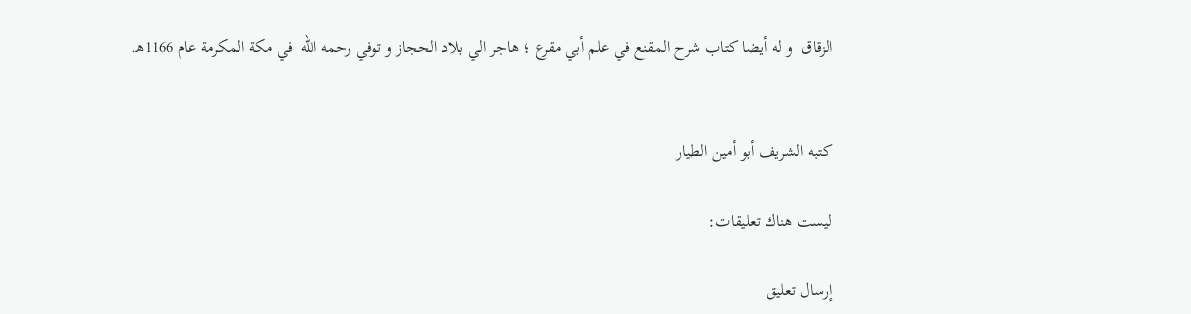الزقاق  و له أيضا كتاب شرح المقنع في علم أبي مقرع ؛ هاجر الي بلاد الحجاز و توفي رحمه الله  في مكة المكرمة عام 1166ه‍.


كتبه الشريف أبو أمين الطيار

ليست هناك تعليقات:

إرسال تعليق